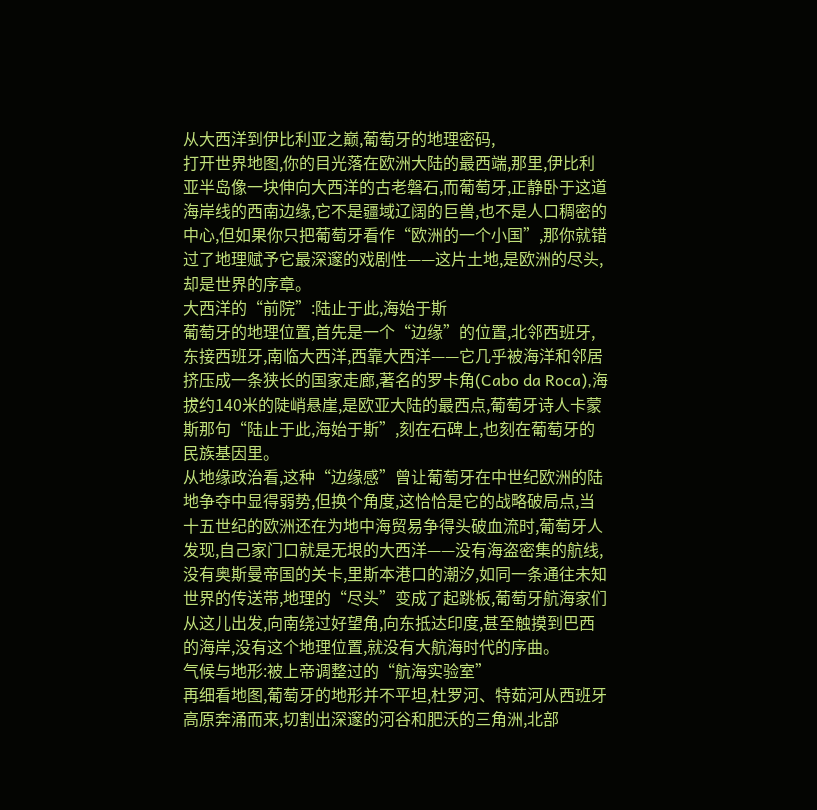从大西洋到伊比利亚之巅,葡萄牙的地理密码,
打开世界地图,你的目光落在欧洲大陆的最西端,那里,伊比利亚半岛像一块伸向大西洋的古老磐石,而葡萄牙,正静卧于这道海岸线的西南边缘,它不是疆域辽阔的巨兽,也不是人口稠密的中心,但如果你只把葡萄牙看作“欧洲的一个小国”,那你就错过了地理赋予它最深邃的戏剧性——这片土地,是欧洲的尽头,却是世界的序章。
大西洋的“前院”:陆止于此,海始于斯
葡萄牙的地理位置,首先是一个“边缘”的位置,北邻西班牙,东接西班牙,南临大西洋,西靠大西洋——它几乎被海洋和邻居挤压成一条狭长的国家走廊,著名的罗卡角(Cabo da Roca),海拔约140米的陡峭悬崖,是欧亚大陆的最西点,葡萄牙诗人卡蒙斯那句“陆止于此,海始于斯”,刻在石碑上,也刻在葡萄牙的民族基因里。
从地缘政治看,这种“边缘感”曾让葡萄牙在中世纪欧洲的陆地争夺中显得弱势,但换个角度,这恰恰是它的战略破局点,当十五世纪的欧洲还在为地中海贸易争得头破血流时,葡萄牙人发现,自己家门口就是无垠的大西洋——没有海盗密集的航线,没有奥斯曼帝国的关卡,里斯本港口的潮汐,如同一条通往未知世界的传送带,地理的“尽头”变成了起跳板,葡萄牙航海家们从这儿出发,向南绕过好望角,向东抵达印度,甚至触摸到巴西的海岸,没有这个地理位置,就没有大航海时代的序曲。
气候与地形:被上帝调整过的“航海实验室”
再细看地图,葡萄牙的地形并不平坦,杜罗河、特茹河从西班牙高原奔涌而来,切割出深邃的河谷和肥沃的三角洲,北部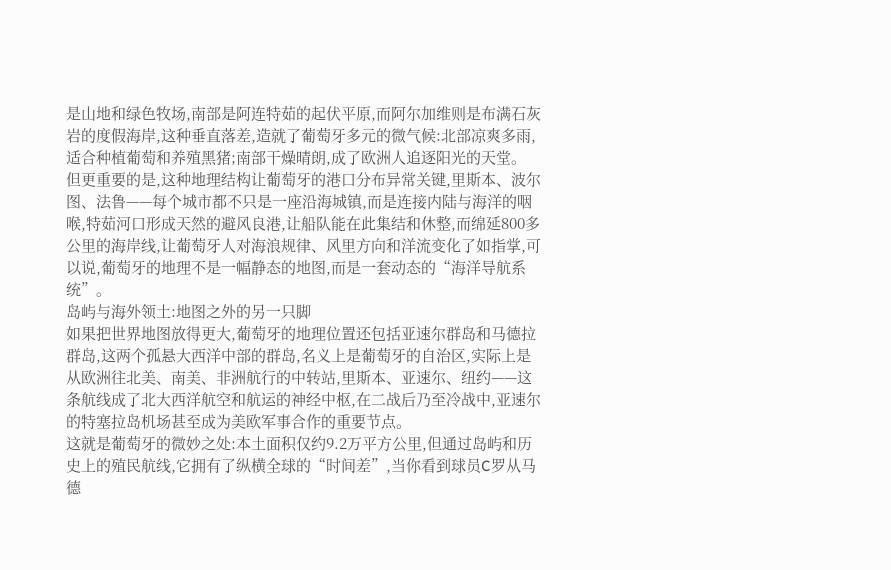是山地和绿色牧场,南部是阿连特茹的起伏平原,而阿尔加维则是布满石灰岩的度假海岸,这种垂直落差,造就了葡萄牙多元的微气候:北部凉爽多雨,适合种植葡萄和养殖黑猪;南部干燥晴朗,成了欧洲人追逐阳光的天堂。
但更重要的是,这种地理结构让葡萄牙的港口分布异常关键,里斯本、波尔图、法鲁——每个城市都不只是一座沿海城镇,而是连接内陆与海洋的咽喉,特茹河口形成天然的避风良港,让船队能在此集结和休整,而绵延800多公里的海岸线,让葡萄牙人对海浪规律、风里方向和洋流变化了如指掌,可以说,葡萄牙的地理不是一幅静态的地图,而是一套动态的“海洋导航系统”。
岛屿与海外领土:地图之外的另一只脚
如果把世界地图放得更大,葡萄牙的地理位置还包括亚速尔群岛和马德拉群岛,这两个孤悬大西洋中部的群岛,名义上是葡萄牙的自治区,实际上是从欧洲往北美、南美、非洲航行的中转站,里斯本、亚速尔、纽约——这条航线成了北大西洋航空和航运的神经中枢,在二战后乃至冷战中,亚速尔的特塞拉岛机场甚至成为美欧军事合作的重要节点。
这就是葡萄牙的微妙之处:本土面积仅约9.2万平方公里,但通过岛屿和历史上的殖民航线,它拥有了纵横全球的“时间差”,当你看到球员C罗从马德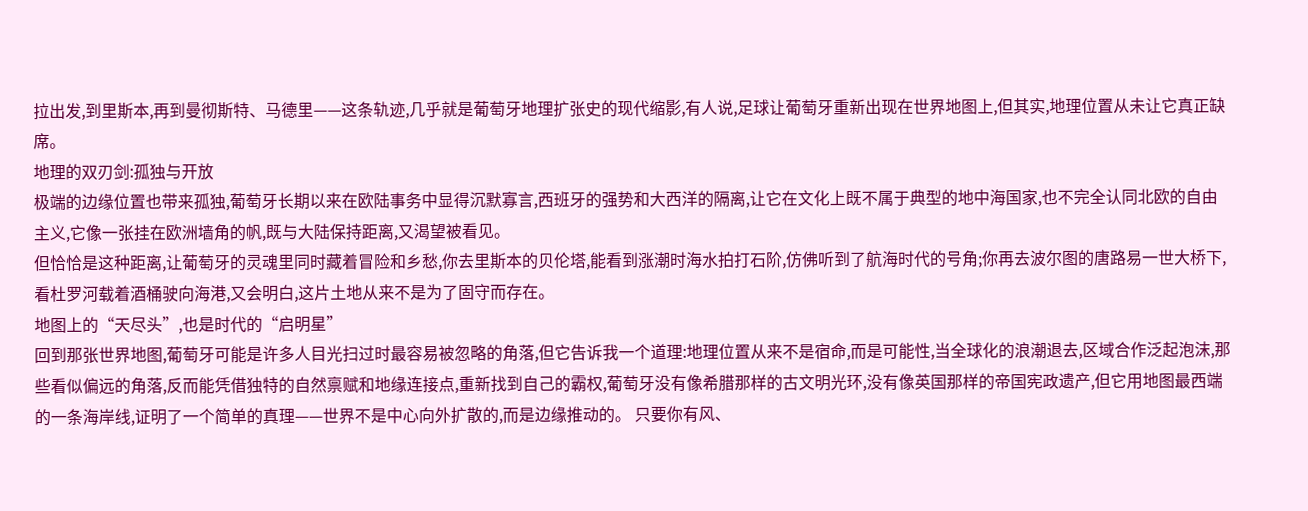拉出发,到里斯本,再到曼彻斯特、马德里——这条轨迹,几乎就是葡萄牙地理扩张史的现代缩影,有人说,足球让葡萄牙重新出现在世界地图上,但其实,地理位置从未让它真正缺席。
地理的双刃剑:孤独与开放
极端的边缘位置也带来孤独,葡萄牙长期以来在欧陆事务中显得沉默寡言,西班牙的强势和大西洋的隔离,让它在文化上既不属于典型的地中海国家,也不完全认同北欧的自由主义,它像一张挂在欧洲墙角的帆,既与大陆保持距离,又渴望被看见。
但恰恰是这种距离,让葡萄牙的灵魂里同时藏着冒险和乡愁,你去里斯本的贝伦塔,能看到涨潮时海水拍打石阶,仿佛听到了航海时代的号角;你再去波尔图的唐路易一世大桥下,看杜罗河载着酒桶驶向海港,又会明白,这片土地从来不是为了固守而存在。
地图上的“天尽头”,也是时代的“启明星”
回到那张世界地图,葡萄牙可能是许多人目光扫过时最容易被忽略的角落,但它告诉我一个道理:地理位置从来不是宿命,而是可能性,当全球化的浪潮退去,区域合作泛起泡沫,那些看似偏远的角落,反而能凭借独特的自然禀赋和地缘连接点,重新找到自己的霸权,葡萄牙没有像希腊那样的古文明光环,没有像英国那样的帝国宪政遗产,但它用地图最西端的一条海岸线,证明了一个简单的真理——世界不是中心向外扩散的,而是边缘推动的。 只要你有风、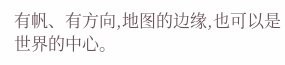有帆、有方向,地图的边缘,也可以是世界的中心。